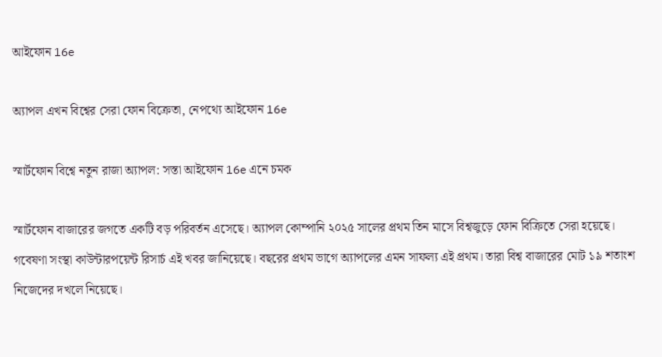আইফোন 16e

অ্যাপল এখন বিশ্বের সেরা ফোন বিক্রেতা, নেপথ্যে আইফোন 16e

স্মার্টফোন বিশ্বে নতুন রাজা অ্যাপল: সস্তা আইফোন 16e এনে চমক

স্মার্টফোন বাজারের জগতে একটি বড় পরিবর্তন এসেছে। অ্যাপল কোম্পানি ২০২৫ সালের প্রথম তিন মাসে বিশ্বজুড়ে ফোন বিক্রিতে সেরা হয়েছে। গবেষণা সংস্থা কাউন্টারপয়েন্ট রিসার্চ এই খবর জানিয়েছে। বছরের প্রথম ভাগে অ্যাপলের এমন সাফল্য এই প্রথম। তারা বিশ্ব বাজারের মোট ১৯ শতাংশ নিজেদের দখলে নিয়েছে।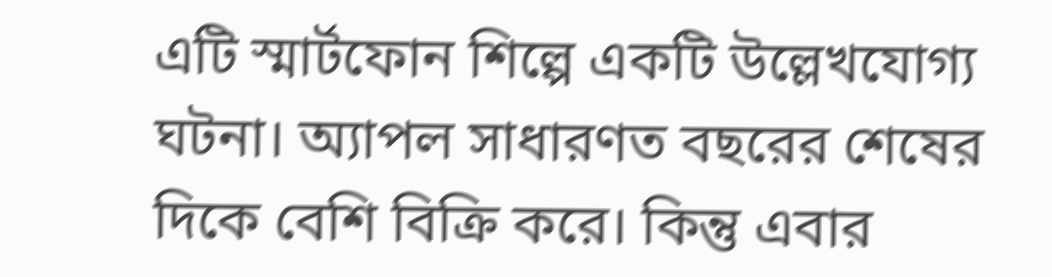এটি স্মার্টফোন শিল্পে একটি উল্লেখযোগ্য ঘটনা। অ্যাপল সাধারণত বছরের শেষের দিকে বেশি বিক্রি করে। কিন্তু এবার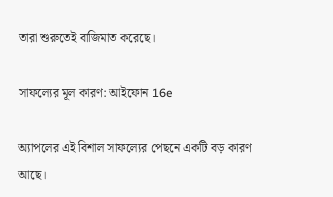তারা শুরুতেই বাজিমাত করেছে।

সাফল্যের মূল কারণ: আইফোন 16e

অ্যাপলের এই বিশাল সাফল্যের পেছনে একটি বড় কারণ আছে।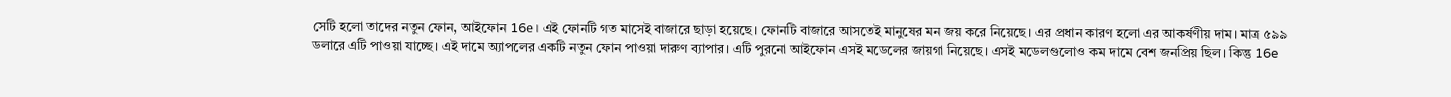সেটি হলো তাদের নতুন ফোন, আইফোন 16e। এই ফোনটি গত মাসেই বাজারে ছাড়া হয়েছে। ফোনটি বাজারে আসতেই মানুষের মন জয় করে নিয়েছে। এর প্রধান কারণ হলো এর আকর্ষণীয় দাম। মাত্র ৫৯৯ ডলারে এটি পাওয়া যাচ্ছে। এই দামে অ্যাপলের একটি নতুন ফোন পাওয়া দারুণ ব্যাপার। এটি পুরনো আইফোন এসই মডেলের জায়গা নিয়েছে। এসই মডেলগুলোও কম দামে বেশ জনপ্রিয় ছিল। কিন্তু 16e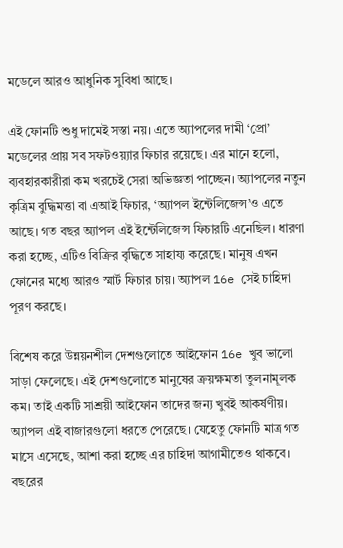মডেলে আরও আধুনিক সুবিধা আছে।

এই ফোনটি শুধু দামেই সস্তা নয়। এতে অ্যাপলের দামী ‘প্রো’ মডেলের প্রায় সব সফটওয়্যার ফিচার রয়েছে। এর মানে হলো, ব্যবহারকারীরা কম খরচেই সেরা অভিজ্ঞতা পাচ্ছেন। অ্যাপলের নতুন কৃত্রিম বুদ্ধিমত্তা বা এআই ফিচার, ‘অ্যাপল ইন্টেলিজেন্স’ও এতে আছে। গত বছর অ্যাপল এই ইন্টেলিজেন্স ফিচারটি এনেছিল। ধারণা করা হচ্ছে, এটিও বিক্রির বৃদ্ধিতে সাহায্য করেছে। মানুষ এখন ফোনের মধ্যে আরও স্মার্ট ফিচার চায়। অ্যাপল 16e সেই চাহিদা পূরণ করছে।

বিশেষ করে উন্নয়নশীল দেশগুলোতে আইফোন 16e খুব ভালো সাড়া ফেলেছে। এই দেশগুলোতে মানুষের ক্রয়ক্ষমতা তুলনামূলক কম। তাই একটি সাশ্রয়ী আইফোন তাদের জন্য খুবই আকর্ষণীয়। অ্যাপল এই বাজারগুলো ধরতে পেরেছে। যেহেতু ফোনটি মাত্র গত মাসে এসেছে, আশা করা হচ্ছে এর চাহিদা আগামীতেও থাকবে। বছরের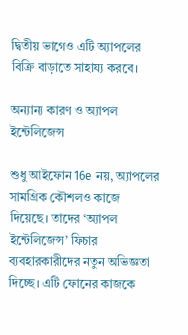দ্বিতীয় ভাগেও এটি অ্যাপলের বিক্রি বাড়াতে সাহায্য করবে।

অন্যান্য কারণ ও অ্যাপল ইন্টেলিজেন্স

শুধু আইফোন 16e নয়, অ্যাপলের সামগ্রিক কৌশলও কাজে দিয়েছে। তাদের ‘অ্যাপল ইন্টেলিজেন্স’ ফিচার ব্যবহারকারীদের নতুন অভিজ্ঞতা দিচ্ছে। এটি ফোনের কাজকে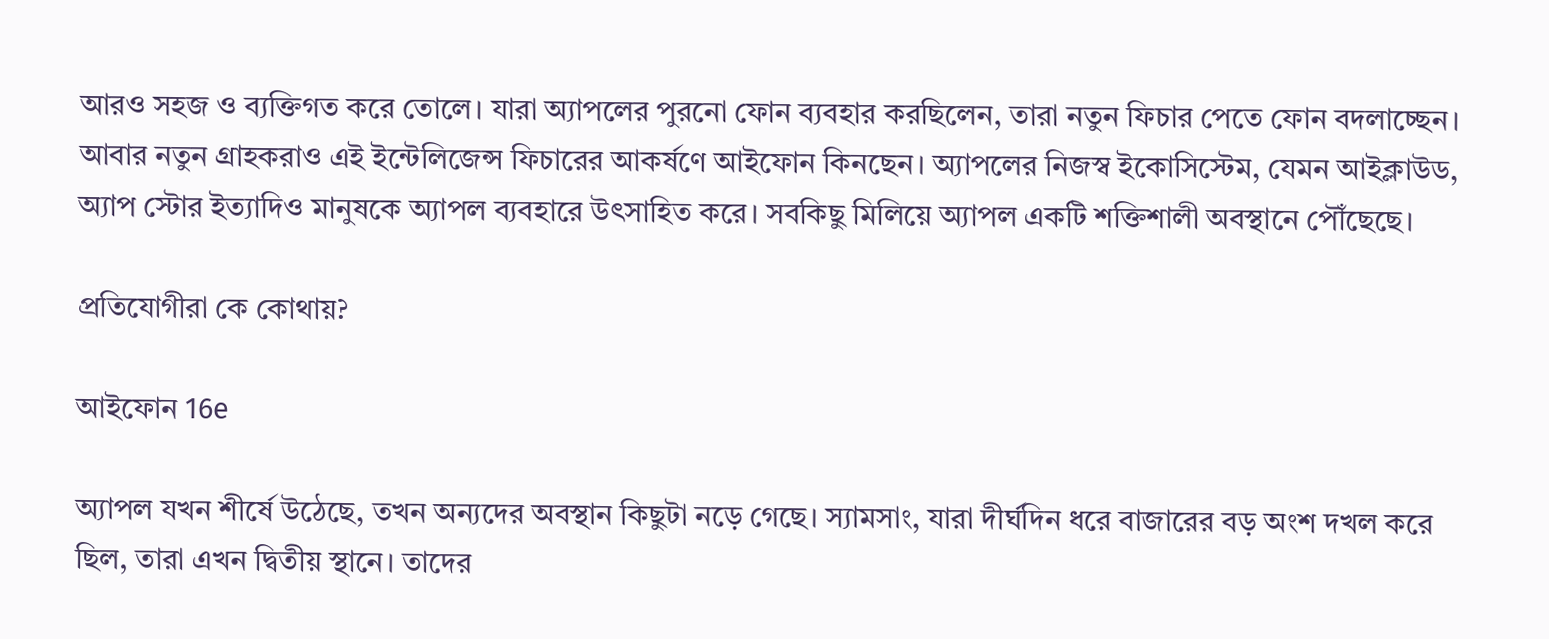আরও সহজ ও ব্যক্তিগত করে তোলে। যারা অ্যাপলের পুরনো ফোন ব্যবহার করছিলেন, তারা নতুন ফিচার পেতে ফোন বদলাচ্ছেন। আবার নতুন গ্রাহকরাও এই ইন্টেলিজেন্স ফিচারের আকর্ষণে আইফোন কিনছেন। অ্যাপলের নিজস্ব ইকোসিস্টেম, যেমন আইক্লাউড, অ্যাপ স্টোর ইত্যাদিও মানুষকে অ্যাপল ব্যবহারে উৎসাহিত করে। সবকিছু মিলিয়ে অ্যাপল একটি শক্তিশালী অবস্থানে পৌঁছেছে।

প্রতিযোগীরা কে কোথায়?

আইফোন 16e

অ্যাপল যখন শীর্ষে উঠেছে, তখন অন্যদের অবস্থান কিছুটা নড়ে গেছে। স্যামসাং, যারা দীর্ঘদিন ধরে বাজারের বড় অংশ দখল করে ছিল, তারা এখন দ্বিতীয় স্থানে। তাদের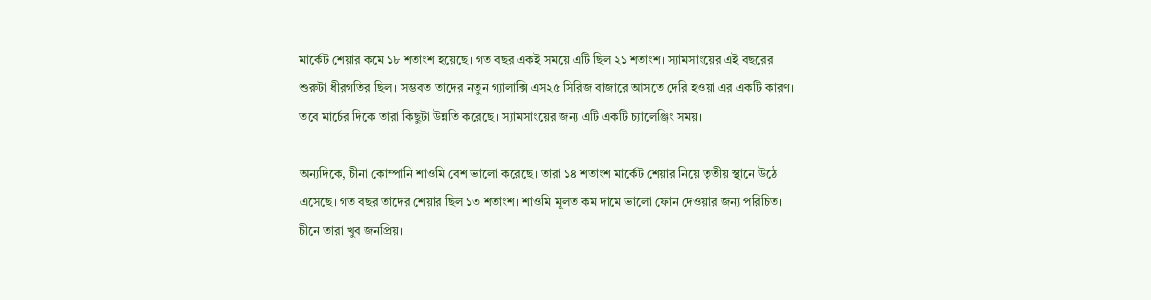মার্কেট শেয়ার কমে ১৮ শতাংশ হয়েছে। গত বছর একই সময়ে এটি ছিল ২১ শতাংশ। স্যামসাংয়ের এই বছরের শুরুটা ধীরগতির ছিল। সম্ভবত তাদের নতুন গ্যালাক্সি এস২৫ সিরিজ বাজারে আসতে দেরি হওয়া এর একটি কারণ। তবে মার্চের দিকে তারা কিছুটা উন্নতি করেছে। স্যামসাংয়ের জন্য এটি একটি চ্যালেঞ্জিং সময়।

অন্যদিকে, চীনা কোম্পানি শাওমি বেশ ভালো করেছে। তারা ১৪ শতাংশ মার্কেট শেয়ার নিয়ে তৃতীয় স্থানে উঠে এসেছে। গত বছর তাদের শেয়ার ছিল ১৩ শতাংশ। শাওমি মূলত কম দামে ভালো ফোন দেওয়ার জন্য পরিচিত। চীনে তারা খুব জনপ্রিয়।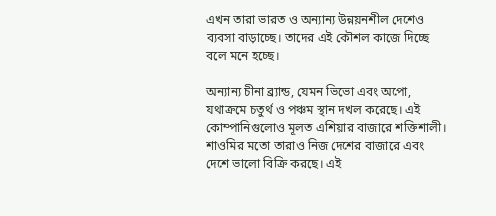এখন তারা ভারত ও অন্যান্য উন্নয়নশীল দেশেও ব্যবসা বাড়াচ্ছে। তাদের এই কৌশল কাজে দিচ্ছে বলে মনে হচ্ছে।

অন্যান্য চীনা ব্র্যান্ড, যেমন ভিভো এবং অপো, যথাক্রমে চতুর্থ ও পঞ্চম স্থান দখল করেছে। এই কোম্পানিগুলোও মূলত এশিয়ার বাজারে শক্তিশালী। শাওমির মতো তারাও নিজ দেশের বাজারে এবং দেশে ভালো বিক্রি করছে। এই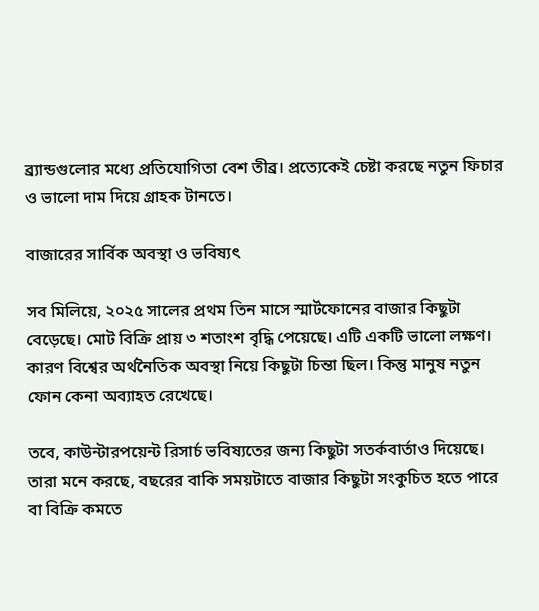ব্র্যান্ডগুলোর মধ্যে প্রতিযোগিতা বেশ তীব্র। প্রত্যেকেই চেষ্টা করছে নতুন ফিচার ও ভালো দাম দিয়ে গ্রাহক টানতে।

বাজারের সার্বিক অবস্থা ও ভবিষ্যৎ

সব মিলিয়ে, ২০২৫ সালের প্রথম তিন মাসে স্মার্টফোনের বাজার কিছুটা বেড়েছে। মোট বিক্রি প্রায় ৩ শতাংশ বৃদ্ধি পেয়েছে। এটি একটি ভালো লক্ষণ। কারণ বিশ্বের অর্থনৈতিক অবস্থা নিয়ে কিছুটা চিন্তা ছিল। কিন্তু মানুষ নতুন ফোন কেনা অব্যাহত রেখেছে।

তবে, কাউন্টারপয়েন্ট রিসার্চ ভবিষ্যতের জন্য কিছুটা সতর্কবার্তাও দিয়েছে। তারা মনে করছে, বছরের বাকি সময়টাতে বাজার কিছুটা সংকুচিত হতে পারে বা বিক্রি কমতে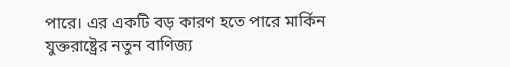পারে। এর একটি বড় কারণ হতে পারে মার্কিন যুক্তরাষ্ট্রের নতুন বাণিজ্য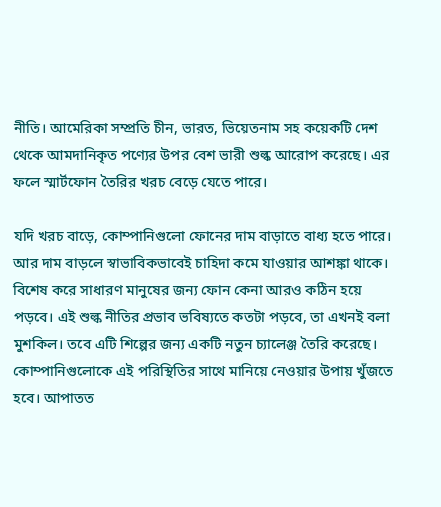নীতি। আমেরিকা সম্প্রতি চীন, ভারত, ভিয়েতনাম সহ কয়েকটি দেশ থেকে আমদানিকৃত পণ্যের উপর বেশ ভারী শুল্ক আরোপ করেছে। এর ফলে স্মার্টফোন তৈরির খরচ বেড়ে যেতে পারে।

যদি খরচ বাড়ে, কোম্পানিগুলো ফোনের দাম বাড়াতে বাধ্য হতে পারে। আর দাম বাড়লে স্বাভাবিকভাবেই চাহিদা কমে যাওয়ার আশঙ্কা থাকে। বিশেষ করে সাধারণ মানুষের জন্য ফোন কেনা আরও কঠিন হয়ে পড়বে। এই শুল্ক নীতির প্রভাব ভবিষ্যতে কতটা পড়বে, তা এখনই বলা মুশকিল। তবে এটি শিল্পের জন্য একটি নতুন চ্যালেঞ্জ তৈরি করেছে। কোম্পানিগুলোকে এই পরিস্থিতির সাথে মানিয়ে নেওয়ার উপায় খুঁজতে হবে। আপাতত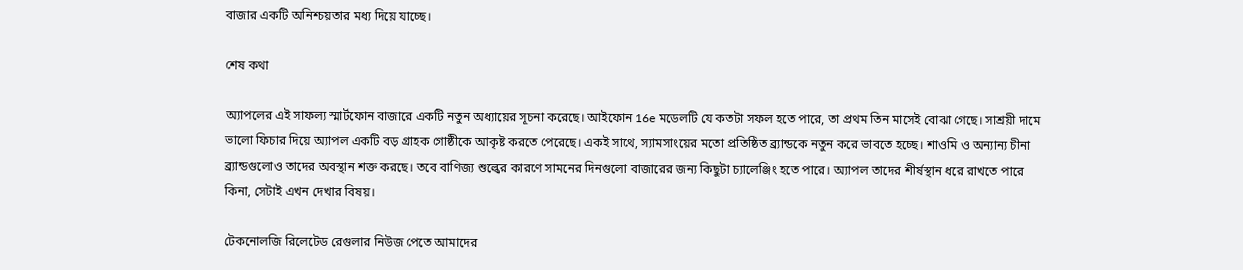বাজার একটি অনিশ্চয়তার মধ্য দিয়ে যাচ্ছে।

শেষ কথা

অ্যাপলের এই সাফল্য স্মার্টফোন বাজারে একটি নতুন অধ্যায়ের সূচনা করেছে। আইফোন 16e মডেলটি যে কতটা সফল হতে পারে, তা প্রথম তিন মাসেই বোঝা গেছে। সাশ্রয়ী দামে ভালো ফিচার দিয়ে অ্যাপল একটি বড় গ্রাহক গোষ্ঠীকে আকৃষ্ট করতে পেরেছে। একই সাথে, স্যামসাংয়ের মতো প্রতিষ্ঠিত ব্র্যান্ডকে নতুন করে ভাবতে হচ্ছে। শাওমি ও অন্যান্য চীনা ব্র্যান্ডগুলোও তাদের অবস্থান শক্ত করছে। তবে বাণিজ্য শুল্কের কারণে সামনের দিনগুলো বাজারের জন্য কিছুটা চ্যালেঞ্জিং হতে পারে। অ্যাপল তাদের শীর্ষস্থান ধরে রাখতে পারে কিনা, সেটাই এখন দেখার বিষয়।

টেকনোলজি রিলেটেড রেগুলার নিউজ পেতে আমাদের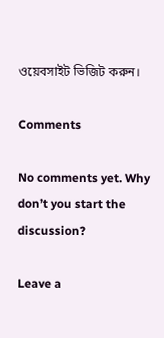ওয়েবসাইট ভিজিট করুন।

Comments

No comments yet. Why don’t you start the discussion?

Leave a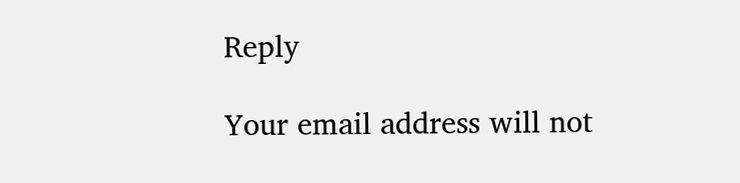Reply

Your email address will not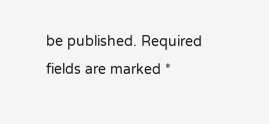be published. Required fields are marked *